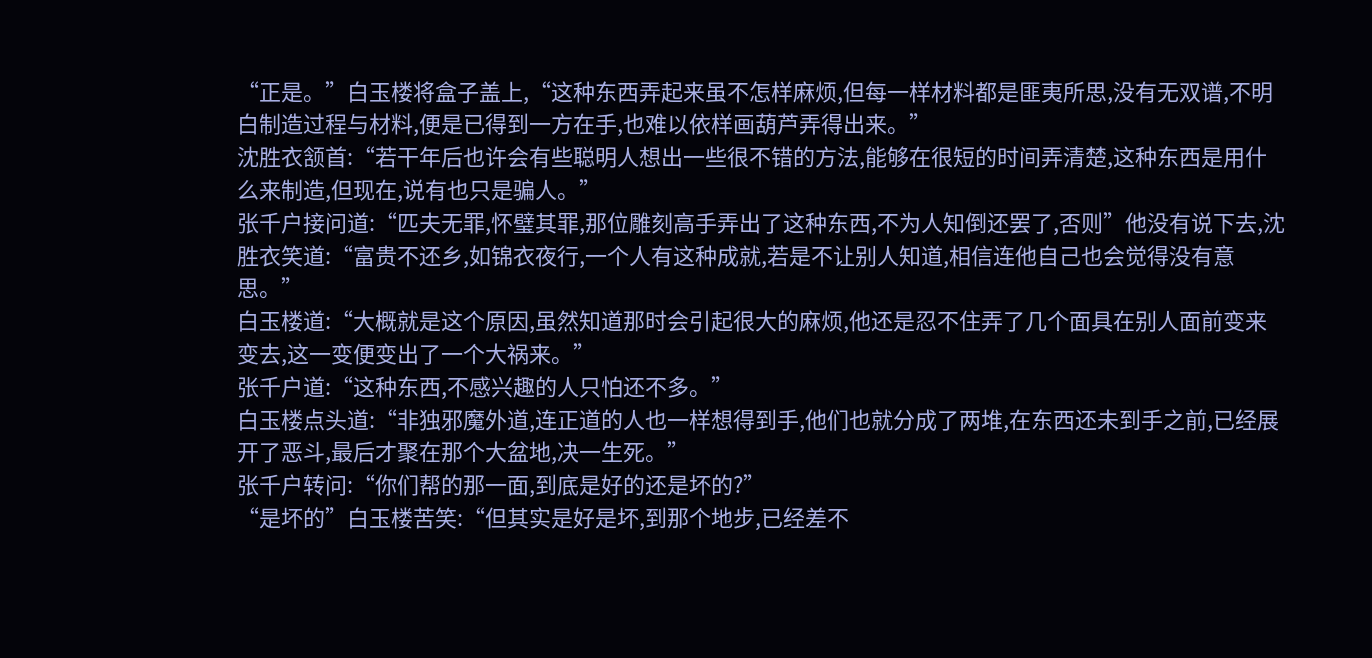“正是。”白玉楼将盒子盖上,“这种东西弄起来虽不怎样麻烦,但每一样材料都是匪夷所思,没有无双谱,不明白制造过程与材料,便是已得到一方在手,也难以依样画葫芦弄得出来。”
沈胜衣颔首:“若干年后也许会有些聪明人想出一些很不错的方法,能够在很短的时间弄清楚,这种东西是用什么来制造,但现在,说有也只是骗人。”
张千户接问道:“匹夫无罪,怀璧其罪,那位雕刻高手弄出了这种东西,不为人知倒还罢了,否则”他没有说下去,沈胜衣笑道:“富贵不还乡,如锦衣夜行,一个人有这种成就,若是不让别人知道,相信连他自己也会觉得没有意思。”
白玉楼道:“大概就是这个原因,虽然知道那时会引起很大的麻烦,他还是忍不住弄了几个面具在别人面前变来变去,这一变便变出了一个大祸来。”
张千户道:“这种东西,不感兴趣的人只怕还不多。”
白玉楼点头道:“非独邪魔外道,连正道的人也一样想得到手,他们也就分成了两堆,在东西还未到手之前,已经展开了恶斗,最后才聚在那个大盆地,决一生死。”
张千户转问:“你们帮的那一面,到底是好的还是坏的?”
“是坏的”白玉楼苦笑:“但其实是好是坏,到那个地步,已经差不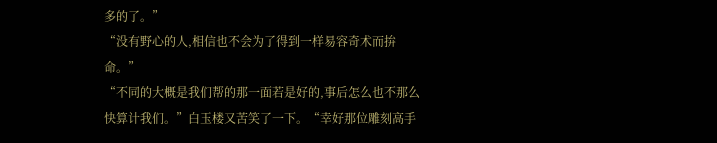多的了。”
“没有野心的人,相信也不会为了得到一样易容奇术而拚命。”
“不同的大概是我们帮的那一面若是好的,事后怎么也不那么快算计我们。”白玉楼又苦笑了一下。“幸好那位雕刻高手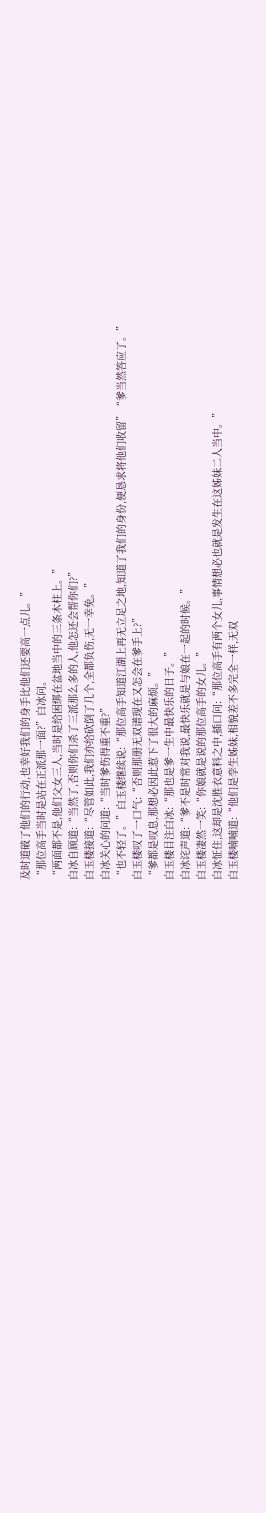及时道破了他们的行动,也幸好我们的身手比他们还要高一点儿。”
“那位高手当时是站在正派那一面?”白冰问。
“两面都不是,他们父女三人,当时是给困绑在盆地当中的三条木柱上。”
白冰自顾道:“当然了,否则你们杀了三派那么多的人,他怎还会帮你们?”
白玉楼接道:“尽管如此,我们亦给砍倒了几个,全都负伤,无一幸免。”
白冰关心的问道:“当时爹伤得重不重?”
“也不轻了。”白玉楼继续说:“那位高手知道江湖上再无立足之地,知道了我们的身份,便恳求将他们收留”“爹当然答应了。”
白玉楼叹了一口气:“否则那册无双谱现在又怎会在爹手上?”
“爹都是叹息,那想必因此惹下了很大的麻烦。”
白玉楼目注白冰:“那也是爹一生中最快乐的日子。”
白冰诧声道:“爹不是时常对我说,最快乐就是与娘在一起的时候。”
白玉楼凄然一笑:“你娘就是说的那位高手的女儿。”
白冰怔住,这却是沈胜衣意料之中,插口问:“那位高手有两个女儿,事情想必也就是发生在这姊妹二人当中。”
白玉楼喃喃道:“他们是孪生姊妹,相貌差不多完全一样,无双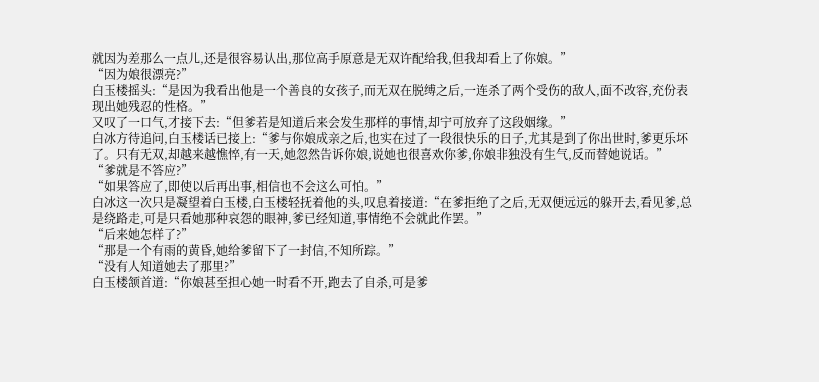就因为差那么一点儿,还是很容易认出,那位高手原意是无双许配给我,但我却看上了你娘。”
“因为娘很漂亮?”
白玉楼摇头:“是因为我看出他是一个善良的女孩子,而无双在脱缚之后,一连杀了两个受伤的敌人,面不改容,充份表现出她残忍的性格。”
又叹了一口气,才接下去:“但爹若是知道后来会发生那样的事情,却宁可放弃了这段姻缘。”
白冰方待追问,白玉楼话已接上:“爹与你娘成亲之后,也实在过了一段很快乐的日子,尤其是到了你出世时,爹更乐坏了。只有无双,却越来越憔悴,有一天,她忽然告诉你娘,说她也很喜欢你爹,你娘非独没有生气,反而替她说话。”
“爹就是不答应?”
“如果答应了,即使以后再出事,相信也不会这么可怕。”
白冰这一次只是凝望着白玉楼,白玉楼轻抚着他的头,叹息着接道:“在爹拒绝了之后,无双便远远的躲开去,看见爹,总是绕路走,可是只看她那种哀怨的眼神,爹已经知道,事情绝不会就此作罢。”
“后来她怎样了?”
“那是一个有雨的黄昏,她给爹留下了一封信,不知所踪。”
“没有人知道她去了那里?”
白玉楼颔首道:“你娘甚至担心她一时看不开,跑去了自杀,可是爹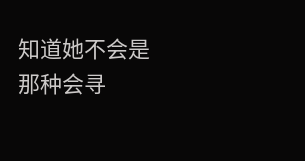知道她不会是那种会寻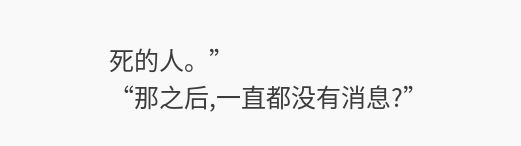死的人。”
“那之后,一直都没有消息?”